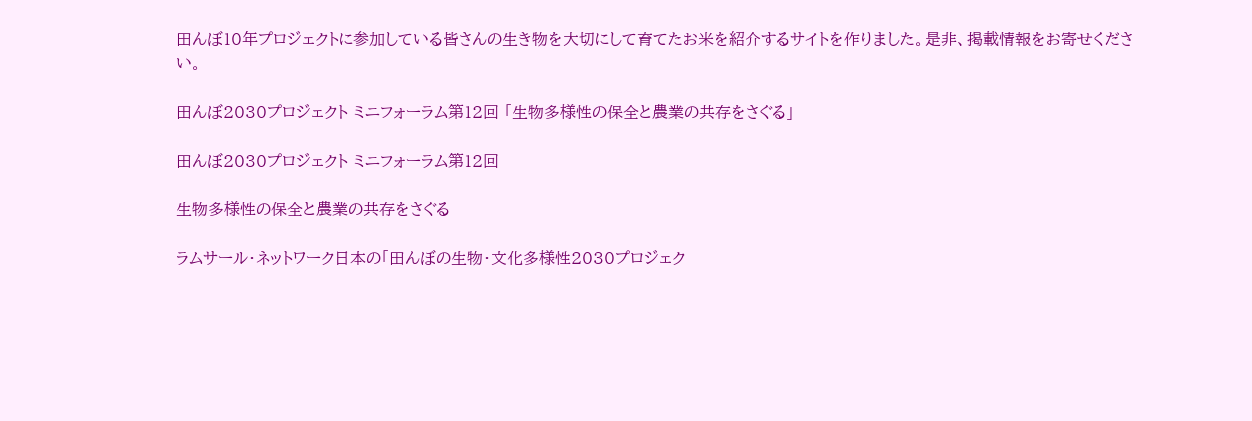田んぼ10年プロジェクトに参加している皆さんの生き物を大切にして育てたお米を紹介するサイトを作りました。是非、掲載情報をお寄せください。

田んぼ2030プロジェクト ミニフォーラム第12回 「生物多様性の保全と農業の共存をさぐる」

田んぼ2030プロジェクト ミニフォーラム第12回

生物多様性の保全と農業の共存をさぐる

ラムサール・ネットワーク日本の「田んぼの生物・文化多様性2030プロジェク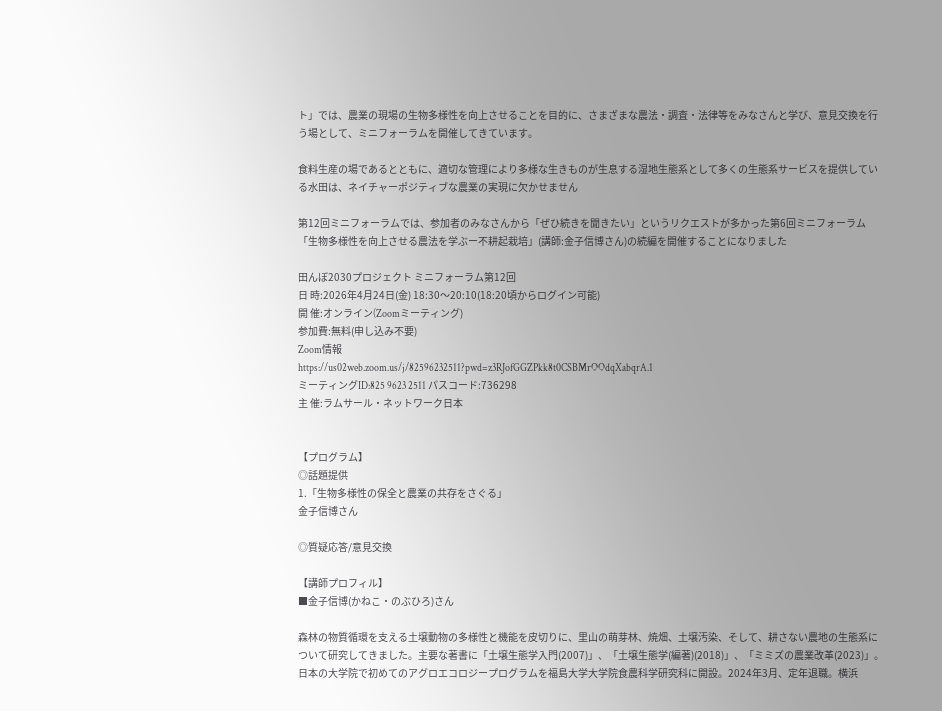ト」では、農業の現場の生物多様性を向上させることを目的に、さまざまな農法・調査・法律等をみなさんと学び、意見交換を行う場として、ミニフォーラムを開催してきています。

食料生産の場であるとともに、適切な管理により多様な生きものが生息する湿地生態系として多くの生態系サービスを提供している水田は、ネイチャーポジティブな農業の実現に欠かせません

第12回ミニフォーラムでは、参加者のみなさんから「ぜひ続きを聞きたい」というリクエストが多かった第6回ミニフォーラム「生物多様性を向上させる農法を学ぶー不耕起栽培」(講師:金子信博さん)の続編を開催することになりました

田んぼ2030プロジェクト ミニフォーラム第12回
日 時:2026年4月24日(金) 18:30〜20:10(18:20頃からログイン可能)
開 催:オンライン(Zoomミーティング)
参加費:無料(申し込み不要)
Zoom情報
https://us02web.zoom.us/j/82596232511?pwd=z3RJofGGZPkk8t0CSBMrOOdqXabqrA.1
ミーティングID:825 9623 2511 パスコード:736298
主 催:ラムサール・ネットワーク日本


【プログラム】
◎話題提供
1.「生物多様性の保全と農業の共存をさぐる」
金子信博さん

◎質疑応答/意見交換

【講師プロフィル】
■金子信博(かねこ・のぶひろ)さん

森林の物質循環を支える土壌動物の多様性と機能を皮切りに、里山の萌芽林、焼畑、土壌汚染、そして、耕さない農地の生態系について研究してきました。主要な著書に「土壌生態学入門(2007)」、「土壌生態学(編著)(2018)」、「ミミズの農業改革(2023)」。日本の大学院で初めてのアグロエコロジープログラムを福島大学大学院食農科学研究科に開設。2024年3月、定年退職。横浜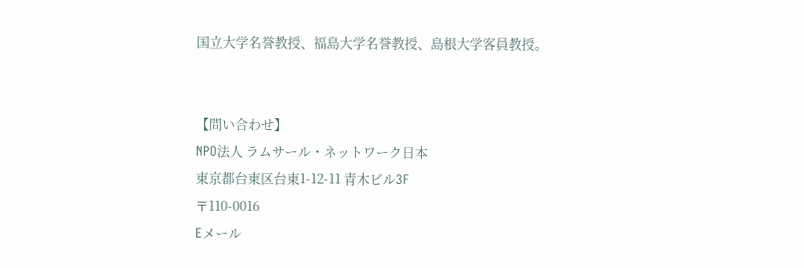国立大学名誉教授、福島大学名誉教授、島根大学客員教授。


【問い合わせ】
NPO法人 ラムサール・ネットワーク日本
東京都台東区台東1-12-11 青木ビル3F
〒110-0016
Eメール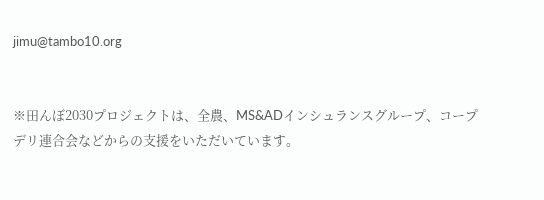jimu@tambo10.org


※田んぼ2030プロジェクトは、全農、MS&ADインシュランスグループ、コープデリ連合会などからの支援をいただいています。